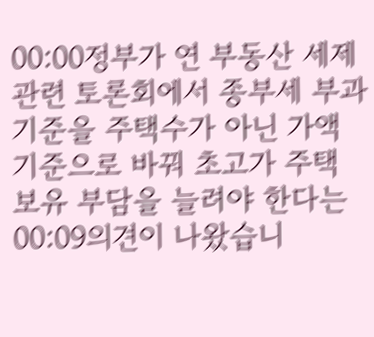00:00정부가 연 부동산 세제 관련 토론회에서 종부세 부과 기준을 주택수가 아닌 가액 기준으로 바꿔 초고가 주택 보유 부담을 늘려야 한다는
00:09의견이 나왔습니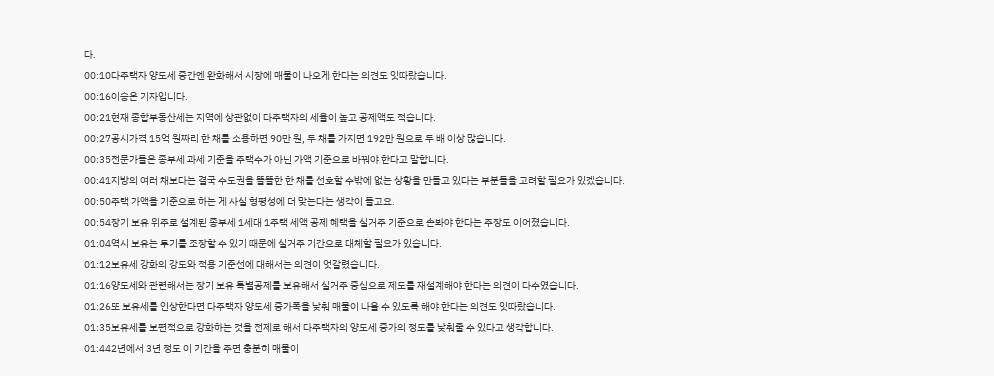다.
00:10다주택자 양도세 중간엔 완화해서 시장에 매물이 나오게 한다는 의견도 잇따랐습니다.
00:16이승은 기자입니다.
00:21현재 종합부동산세는 지역에 상관없이 다주택자의 세율이 높고 공제액도 적습니다.
00:27공시가격 15억 원짜리 한 채를 소용하면 90만 원, 두 채를 가지면 192만 원으로 두 배 이상 많습니다.
00:35전문가들은 종부세 과세 기준을 주택수가 아닌 가액 기준으로 바꿔야 한다고 말합니다.
00:41지방의 여러 채보다는 결국 수도권을 똘똘한 한 채를 선호할 수밖에 없는 상황을 만들고 있다는 부분들을 고려할 필요가 있겠습니다.
00:50주택 가액을 기준으로 하는 게 사실 형평성에 더 맞는다는 생각이 들고요.
00:54장기 보유 위주로 설계된 종부세 1세대 1주택 세액 공제 혜택을 실거주 기준으로 손봐야 한다는 주장도 이어졌습니다.
01:04역시 보유는 투기를 조장할 수 있기 때문에 실거주 기간으로 대체할 필요가 있습니다.
01:12보유세 강화의 강도와 적용 기준선에 대해서는 의견이 엇갈렸습니다.
01:16양도세와 관련해서는 장기 보유 특별공제를 보유해서 실거주 중심으로 제도를 재설계해야 한다는 의견이 다수였습니다.
01:26또 보유세를 인상한다면 다주택자 양도세 중가폭을 낮춰 매물이 나올 수 있도록 해야 한다는 의견도 잇따랐습니다.
01:35보유세를 보편적으로 강화하는 것을 전제로 해서 다주택자의 양도세 중가의 정도를 낮춰줄 수 있다고 생각합니다.
01:442년에서 3년 정도 이 기간을 주면 충분히 매물이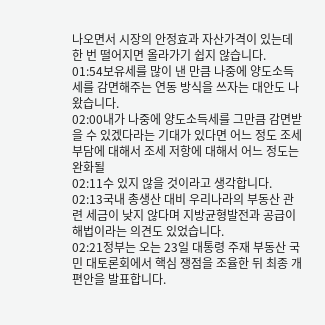나오면서 시장의 안정효과 자산가격이 있는데 한 번 떨어지면 올라가기 쉽지 않습니다.
01:54보유세를 많이 낸 만큼 나중에 양도소득세를 감면해주는 연동 방식을 쓰자는 대안도 나왔습니다.
02:00내가 나중에 양도소득세를 그만큼 감면받을 수 있겠다라는 기대가 있다면 어느 정도 조세 부담에 대해서 조세 저항에 대해서 어느 정도는 완화될
02:11수 있지 않을 것이라고 생각합니다.
02:13국내 총생산 대비 우리나라의 부동산 관련 세금이 낮지 않다며 지방균형발전과 공급이 해법이라는 의견도 있었습니다.
02:21정부는 오는 23일 대통령 주재 부동산 국민 대토론회에서 핵심 쟁점을 조율한 뒤 최종 개편안을 발표합니다.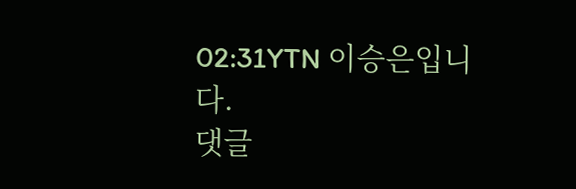02:31YTN 이승은입니다.
댓글